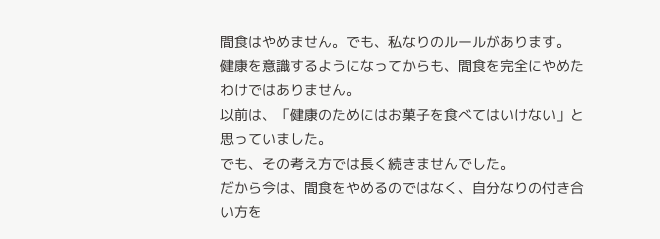間食はやめません。でも、私なりのルールがあります。
健康を意識するようになってからも、間食を完全にやめたわけではありません。
以前は、「健康のためにはお菓子を食べてはいけない」と思っていました。
でも、その考え方では長く続きませんでした。
だから今は、間食をやめるのではなく、自分なりの付き合い方を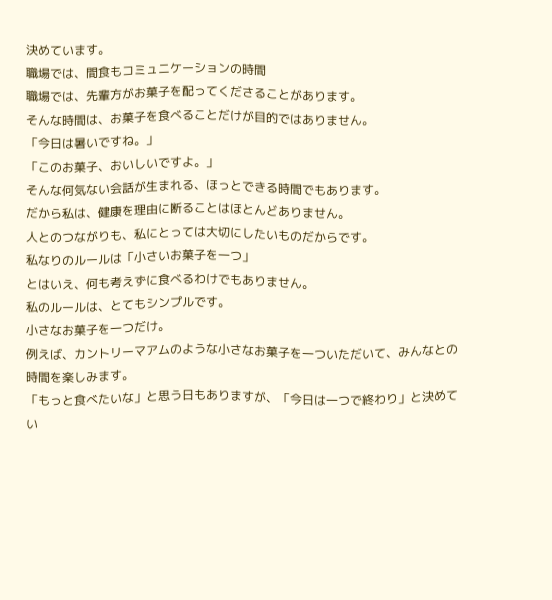決めています。
職場では、間食もコミュニケーションの時間
職場では、先輩方がお菓子を配ってくださることがあります。
そんな時間は、お菓子を食べることだけが目的ではありません。
「今日は暑いですね。」
「このお菓子、おいしいですよ。」
そんな何気ない会話が生まれる、ほっとできる時間でもあります。
だから私は、健康を理由に断ることはほとんどありません。
人とのつながりも、私にとっては大切にしたいものだからです。
私なりのルールは「小さいお菓子を一つ」
とはいえ、何も考えずに食べるわけでもありません。
私のルールは、とてもシンプルです。
小さなお菓子を一つだけ。
例えば、カントリーマアムのような小さなお菓子を一ついただいて、みんなとの時間を楽しみます。
「もっと食べたいな」と思う日もありますが、「今日は一つで終わり」と決めてい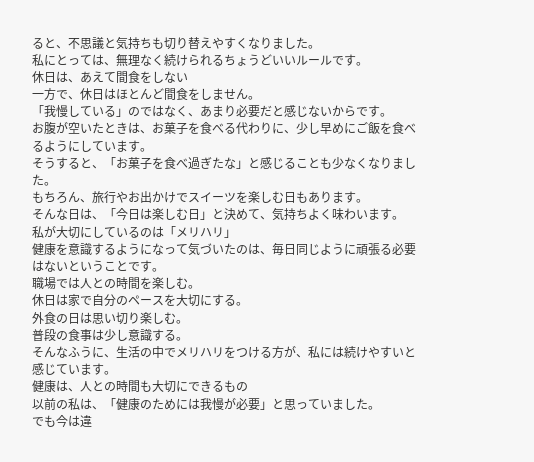ると、不思議と気持ちも切り替えやすくなりました。
私にとっては、無理なく続けられるちょうどいいルールです。
休日は、あえて間食をしない
一方で、休日はほとんど間食をしません。
「我慢している」のではなく、あまり必要だと感じないからです。
お腹が空いたときは、お菓子を食べる代わりに、少し早めにご飯を食べるようにしています。
そうすると、「お菓子を食べ過ぎたな」と感じることも少なくなりました。
もちろん、旅行やお出かけでスイーツを楽しむ日もあります。
そんな日は、「今日は楽しむ日」と決めて、気持ちよく味わいます。
私が大切にしているのは「メリハリ」
健康を意識するようになって気づいたのは、毎日同じように頑張る必要はないということです。
職場では人との時間を楽しむ。
休日は家で自分のペースを大切にする。
外食の日は思い切り楽しむ。
普段の食事は少し意識する。
そんなふうに、生活の中でメリハリをつける方が、私には続けやすいと感じています。
健康は、人との時間も大切にできるもの
以前の私は、「健康のためには我慢が必要」と思っていました。
でも今は違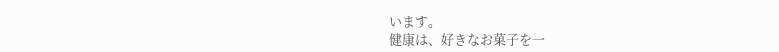います。
健康は、好きなお菓子を一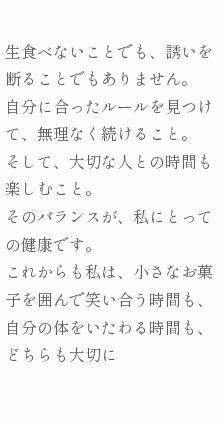生食べないことでも、誘いを断ることでもありません。
自分に合ったルールを見つけて、無理なく続けること。
そして、大切な人との時間も楽しむこと。
そのバランスが、私にとっての健康です。
これからも私は、小さなお菓子を囲んで笑い合う時間も、自分の体をいたわる時間も、どちらも大切に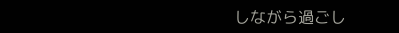しながら過ごし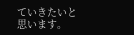ていきたいと思います。